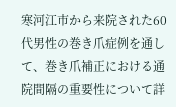寒河江市から来院された60代男性の巻き爪症例を通して、巻き爪補正における通院間隔の重要性について詳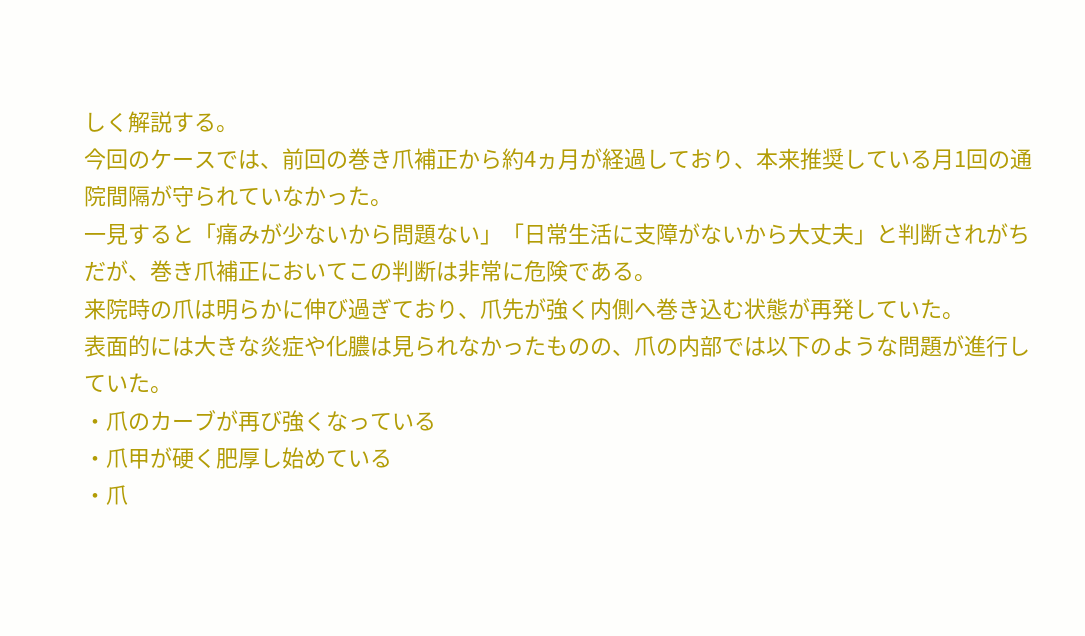しく解説する。
今回のケースでは、前回の巻き爪補正から約4ヵ月が経過しており、本来推奨している月1回の通院間隔が守られていなかった。
一見すると「痛みが少ないから問題ない」「日常生活に支障がないから大丈夫」と判断されがちだが、巻き爪補正においてこの判断は非常に危険である。
来院時の爪は明らかに伸び過ぎており、爪先が強く内側へ巻き込む状態が再発していた。
表面的には大きな炎症や化膿は見られなかったものの、爪の内部では以下のような問題が進行していた。
・爪のカーブが再び強くなっている
・爪甲が硬く肥厚し始めている
・爪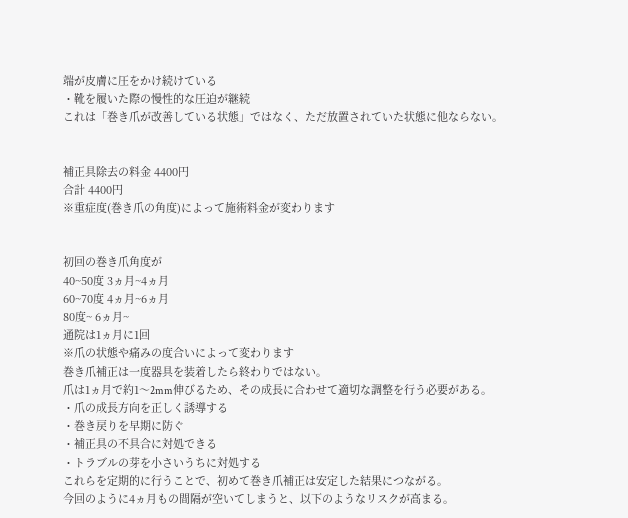端が皮膚に圧をかけ続けている
・靴を履いた際の慢性的な圧迫が継続
これは「巻き爪が改善している状態」ではなく、ただ放置されていた状態に他ならない。


補正具除去の料金 4400円
合計 4400円
※重症度(巻き爪の角度)によって施術料金が変わります


初回の巻き爪角度が
40~50度 3ヵ月~4ヵ月
60~70度 4ヵ月~6ヵ月
80度~ 6ヵ月~
通院は1ヵ月に1回
※爪の状態や痛みの度合いによって変わります
巻き爪補正は一度器具を装着したら終わりではない。
爪は1ヵ月で約1〜2mm伸びるため、その成長に合わせて適切な調整を行う必要がある。
・爪の成長方向を正しく誘導する
・巻き戻りを早期に防ぐ
・補正具の不具合に対処できる
・トラブルの芽を小さいうちに対処する
これらを定期的に行うことで、初めて巻き爪補正は安定した結果につながる。
今回のように4ヵ月もの間隔が空いてしまうと、以下のようなリスクが高まる。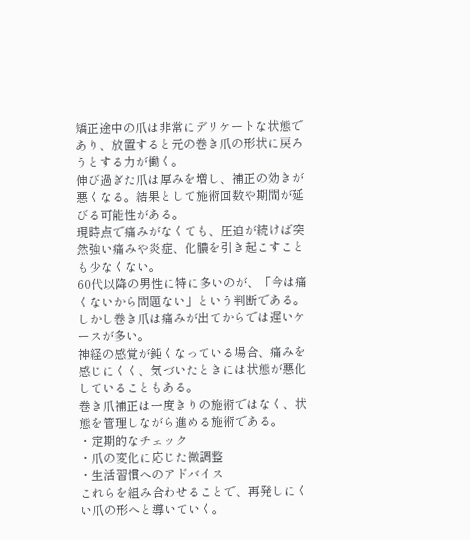矯正途中の爪は非常にデリケートな状態であり、放置すると元の巻き爪の形状に戻ろうとする力が働く。
伸び過ぎた爪は厚みを増し、補正の効きが悪くなる。結果として施術回数や期間が延びる可能性がある。
現時点で痛みがなくても、圧迫が続けば突然強い痛みや炎症、化膿を引き起こすことも少なくない。
60代以降の男性に特に多いのが、「今は痛くないから問題ない」という判断である。
しかし巻き爪は痛みが出てからでは遅いケースが多い。
神経の感覚が鈍くなっている場合、痛みを感じにくく、気づいたときには状態が悪化していることもある。
巻き爪補正は一度きりの施術ではなく、状態を管理しながら進める施術である。
・定期的なチェック
・爪の変化に応じた微調整
・生活習慣へのアドバイス
これらを組み合わせることで、再発しにくい爪の形へと導いていく。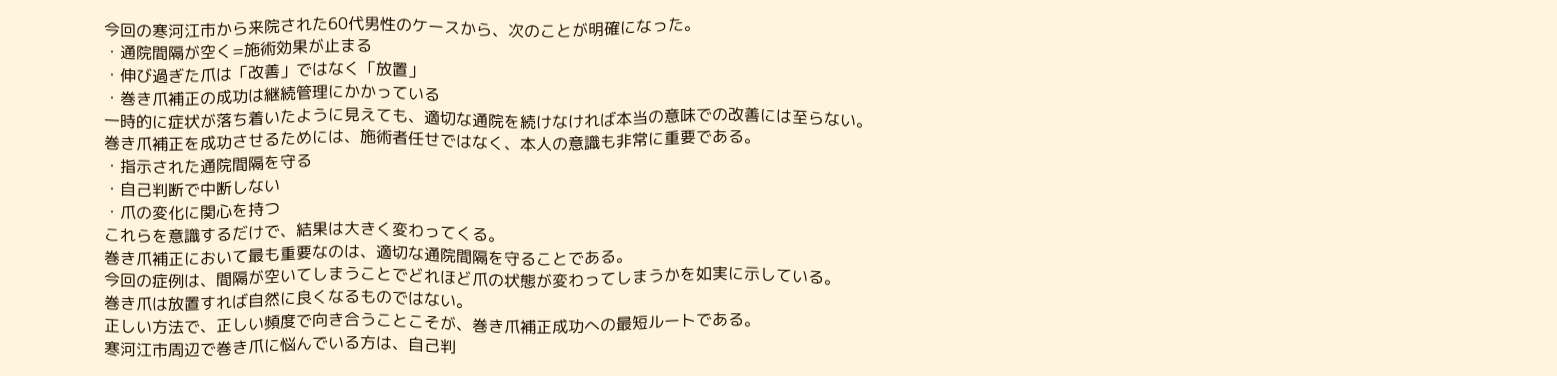今回の寒河江市から来院された60代男性のケースから、次のことが明確になった。
・通院間隔が空く=施術効果が止まる
・伸び過ぎた爪は「改善」ではなく「放置」
・巻き爪補正の成功は継続管理にかかっている
一時的に症状が落ち着いたように見えても、適切な通院を続けなければ本当の意味での改善には至らない。
巻き爪補正を成功させるためには、施術者任せではなく、本人の意識も非常に重要である。
・指示された通院間隔を守る
・自己判断で中断しない
・爪の変化に関心を持つ
これらを意識するだけで、結果は大きく変わってくる。
巻き爪補正において最も重要なのは、適切な通院間隔を守ることである。
今回の症例は、間隔が空いてしまうことでどれほど爪の状態が変わってしまうかを如実に示している。
巻き爪は放置すれば自然に良くなるものではない。
正しい方法で、正しい頻度で向き合うことこそが、巻き爪補正成功への最短ルートである。
寒河江市周辺で巻き爪に悩んでいる方は、自己判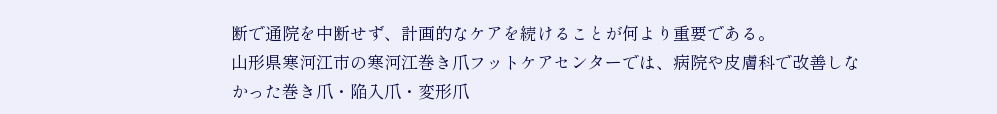断で通院を中断せず、計画的なケアを続けることが何より重要である。
山形県寒河江市の寒河江巻き爪フットケアセンターでは、病院や皮膚科で改善しなかった巻き爪・陥入爪・変形爪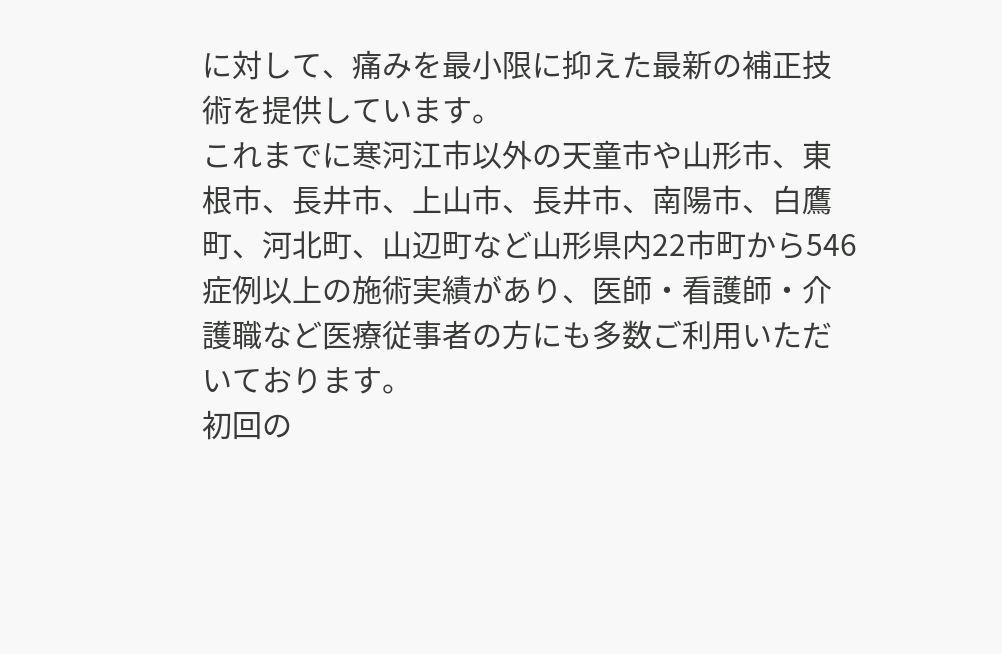に対して、痛みを最小限に抑えた最新の補正技術を提供しています。
これまでに寒河江市以外の天童市や山形市、東根市、長井市、上山市、長井市、南陽市、白鷹町、河北町、山辺町など山形県内22市町から546症例以上の施術実績があり、医師・看護師・介護職など医療従事者の方にも多数ご利用いただいております。
初回の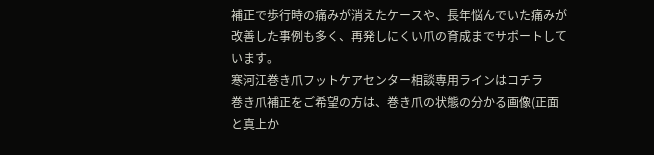補正で歩行時の痛みが消えたケースや、長年悩んでいた痛みが改善した事例も多く、再発しにくい爪の育成までサポートしています。
寒河江巻き爪フットケアセンター相談専用ラインはコチラ
巻き爪補正をご希望の方は、巻き爪の状態の分かる画像(正面と真上か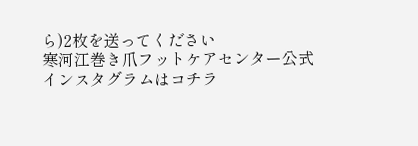ら)2枚を送ってください
寒河江巻き爪フットケアセンター公式インスタグラムはコチラ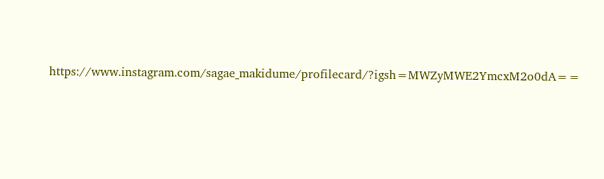https://www.instagram.com/sagae_makidume/profilecard/?igsh=MWZyMWE2YmcxM2o0dA==